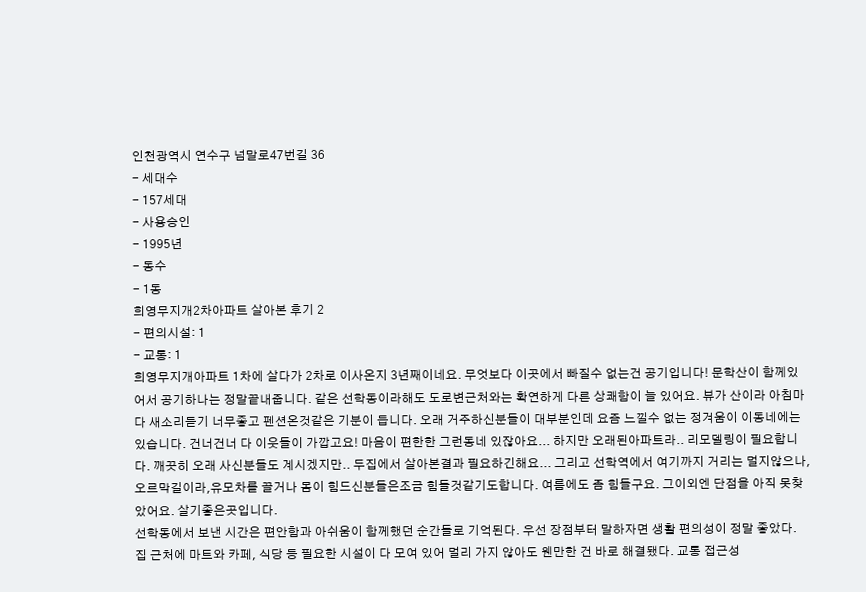인천광역시 연수구 넘말로47번길 36
- 세대수
- 157세대
- 사용승인
- 1995년
- 동수
- 1동
희영무지개2차아파트 살아본 후기 2
- 편의시설: 1
- 교통: 1
희영무지개아파트 1차에 살다가 2차로 이사온지 3년째이네요. 무엇보다 이곳에서 빠질수 없는건 공기입니다! 문학산이 함께있어서 공기하나는 정말끝내줍니다. 같은 선학동이라해도 도로변근처와는 확연하게 다른 상쾌함이 늘 있어요. 뷰가 산이라 아침마다 새소리듣기 너무좋고 펜션온것같은 기분이 듭니다. 오래 거주하신분들이 대부분인데 요즘 느낄수 없는 정겨움이 이동네에는 있습니다. 건너건너 다 이웃들이 가깝고요! 마음이 편한한 그런동네 있잖아요... 하지만 오래된아파트라.. 리모델링이 필요합니다. 깨끗히 오래 사신분들도 계시겠지만.. 두집에서 살아본결과 필요하긴해요... 그리고 선학역에서 여기까지 거리는 멀지않으나,오르막길이라,유모차를 끌거나 몸이 힘드신분들은조금 힘들것같기도합니다. 여름에도 좀 힘들구요. 그이외엔 단점을 아직 못찾았어요. 살기좋은곳입니다.
선학동에서 보낸 시간은 편안함과 아쉬움이 함께했던 순간들로 기억된다. 우선 장점부터 말하자면 생활 편의성이 정말 좋았다. 집 근처에 마트와 카페, 식당 등 필요한 시설이 다 모여 있어 멀리 가지 않아도 웬만한 건 바로 해결됐다. 교통 접근성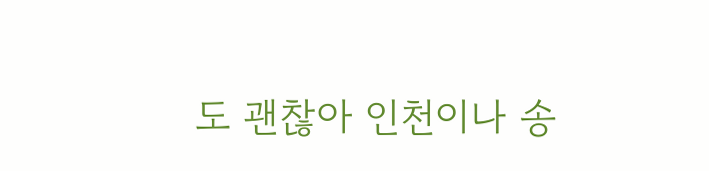도 괜찮아 인천이나 송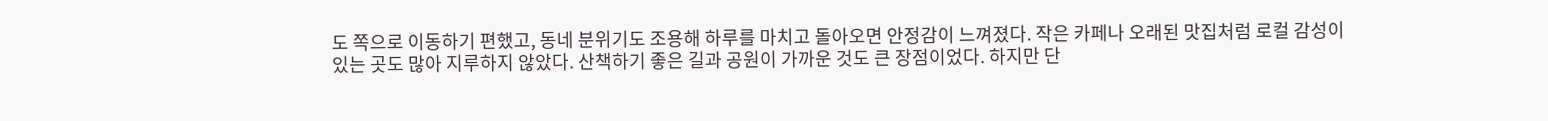도 쪽으로 이동하기 편했고, 동네 분위기도 조용해 하루를 마치고 돌아오면 안정감이 느껴졌다. 작은 카페나 오래된 맛집처럼 로컬 감성이 있는 곳도 많아 지루하지 않았다. 산책하기 좋은 길과 공원이 가까운 것도 큰 장점이었다. 하지만 단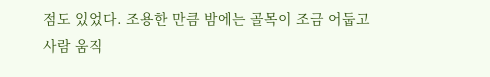점도 있었다. 조용한 만큼 밤에는 골목이 조금 어둡고 사람 움직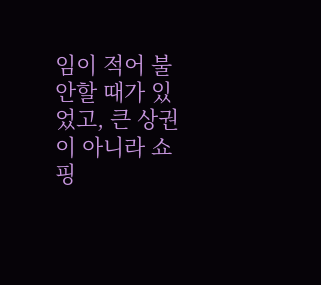임이 적어 불안할 때가 있었고, 큰 상권이 아니라 쇼핑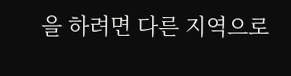을 하려면 다른 지역으로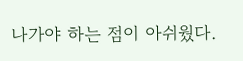나가야 하는 점이 아쉬웠다.